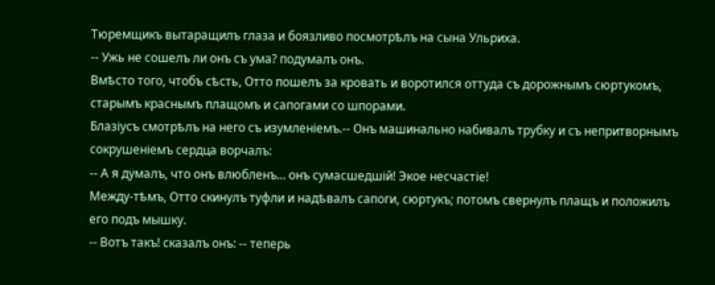Тюремщикъ вытаращилъ глаза и боязливо посмотрѣлъ на сына Ульриха.
-- Ужь не сошелъ ли онъ съ ума? подумалъ онъ.
Вмѣсто того, чтобъ сѣсть, Отто пошелъ за кровать и воротился оттуда съ дорожнымъ сюртукомъ, старымъ краснымъ плащомъ и сапогами со шпорами.
Блазіусъ смотрѣлъ на него съ изумленіемъ.-- Онъ машинально набивалъ трубку и съ непритворнымъ сокрушеніемъ сердца ворчалъ:
-- А я думалъ, что онъ влюбленъ... онъ сумасшедшій! Экое несчастіе!
Между-тѣмъ, Отто скинулъ туфли и надѣвалъ сапоги, сюртукъ; потомъ свернулъ плащъ и положилъ его подъ мышку.
-- Вотъ такъ! сказалъ онъ: -- теперь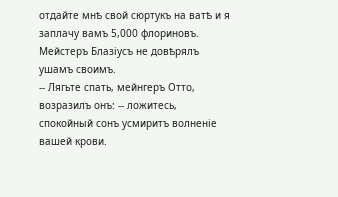отдайте мнѣ свой сюртукъ на ватѣ и я заплачу вамъ 5,000 флориновъ.
Мейстеръ Блазіусъ не довѣрялъ ушамъ своимъ.
-- Лягьте спать, мейнгеръ Отто, возразилъ онъ: -- ложитесь, спокойный сонъ усмиритъ волненіе вашей крови.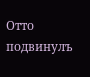Отто подвинулъ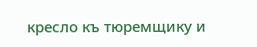кресло къ тюремщику и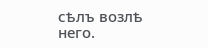сѣлъ возлѣ него.